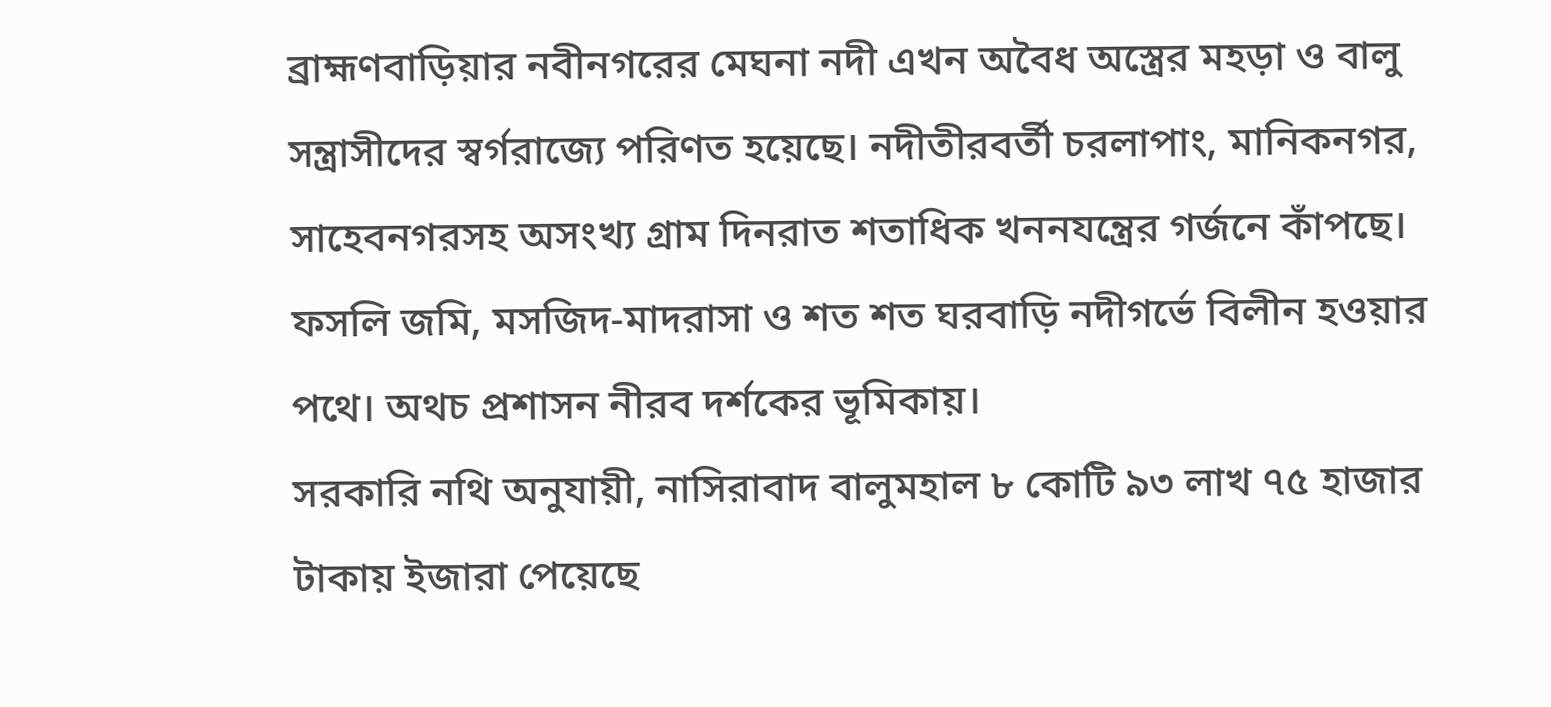ব্রাহ্মণবাড়িয়ার নবীনগরের মেঘনা নদী এখন অবৈধ অস্ত্রের মহড়া ও বালু সন্ত্রাসীদের স্বর্গরাজ্যে পরিণত হয়েছে। নদীতীরবর্তী চরলাপাং, মানিকনগর, সাহেবনগরসহ অসংখ্য গ্রাম দিনরাত শতাধিক খননযন্ত্রের গর্জনে কাঁপছে। ফসলি জমি, মসজিদ-মাদরাসা ও শত শত ঘরবাড়ি নদীগর্ভে বিলীন হওয়ার পথে। অথচ প্রশাসন নীরব দর্শকের ভূমিকায়।
সরকারি নথি অনুযায়ী, নাসিরাবাদ বালুমহাল ৮ কোটি ৯৩ লাখ ৭৫ হাজার টাকায় ইজারা পেয়েছে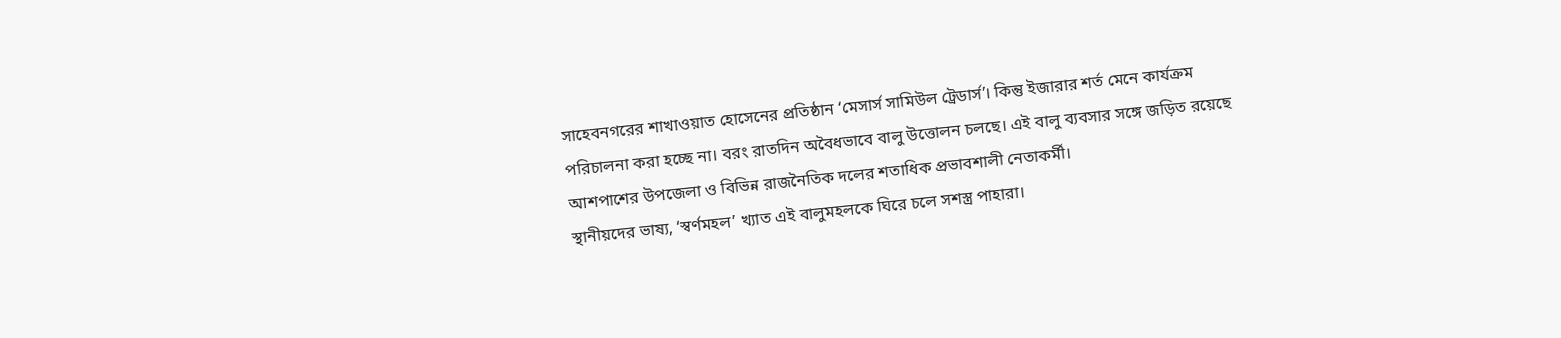সাহেবনগরের শাখাওয়াত হোসেনের প্রতিষ্ঠান ‘মেসার্স সামিউল ট্রেডার্স’। কিন্তু ইজারার শর্ত মেনে কার্যক্রম পরিচালনা করা হচ্ছে না। বরং রাতদিন অবৈধভাবে বালু উত্তোলন চলছে। এই বালু ব্যবসার সঙ্গে জড়িত রয়েছে আশপাশের উপজেলা ও বিভিন্ন রাজনৈতিক দলের শতাধিক প্রভাবশালী নেতাকর্মী।
স্থানীয়দের ভাষ্য, ‘স্বর্ণমহল’ খ্যাত এই বালুমহলকে ঘিরে চলে সশস্ত্র পাহারা।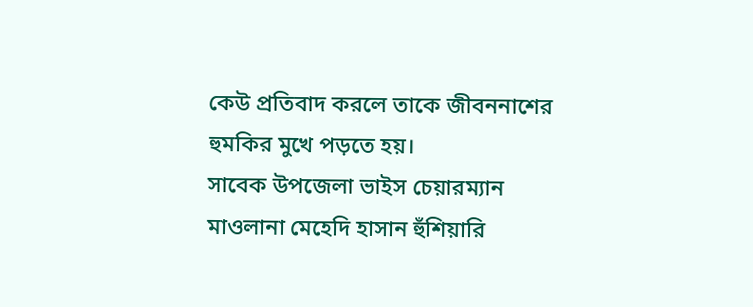কেউ প্রতিবাদ করলে তাকে জীবননাশের হুমকির মুখে পড়তে হয়।
সাবেক উপজেলা ভাইস চেয়ারম্যান মাওলানা মেহেদি হাসান হুঁশিয়ারি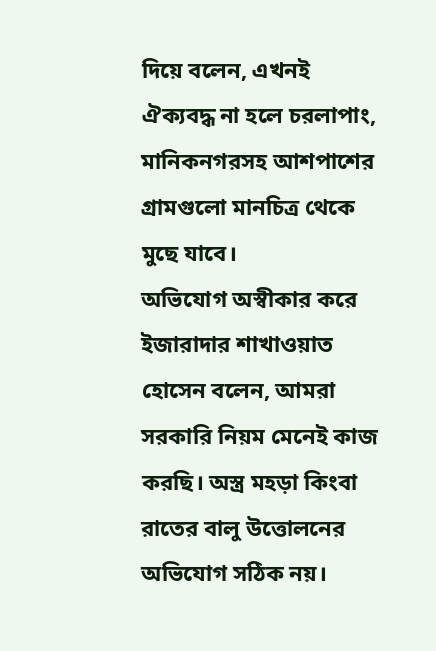দিয়ে বলেন, এখনই ঐক্যবদ্ধ না হলে চরলাপাং, মানিকনগরসহ আশপাশের গ্রামগুলো মানচিত্র থেকে মুছে যাবে।
অভিযোগ অস্বীকার করে ইজারাদার শাখাওয়াত হোসেন বলেন, আমরা সরকারি নিয়ম মেনেই কাজ করছি। অস্ত্র মহড়া কিংবা রাতের বালু উত্তোলনের অভিযোগ সঠিক নয়।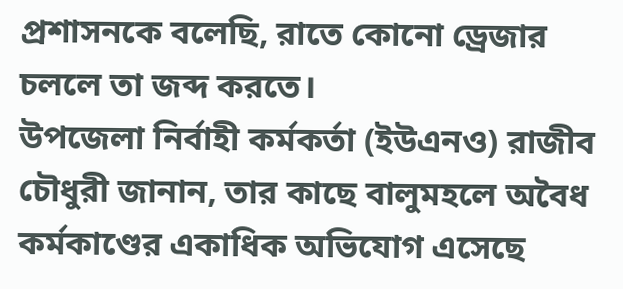প্রশাসনকে বলেছি, রাতে কোনো ড্রেজার চললে তা জব্দ করতে।
উপজেলা নির্বাহী কর্মকর্তা (ইউএনও) রাজীব চৌধুরী জানান, তার কাছে বালুমহলে অবৈধ কর্মকাণ্ডের একাধিক অভিযোগ এসেছে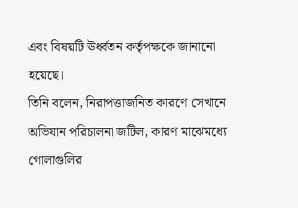এবং বিষয়টি ঊর্ধ্বতন কর্তৃপক্ষকে জানানো হয়েছে।
তিনি বলেন, নিরাপত্তাজনিত কারণে সেখানে অভিযান পরিচালনা জটিল, কারণ মাঝেমধ্যে গোলাগুলির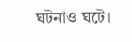ঘটনাও ঘটে।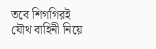তবে শিগগিরই যৌথ বাহিনী নিয়ে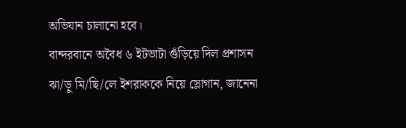অভিযান চালানো হবে।
বান্দরবানে অবৈধ ৬ ইটভাটা গুঁড়িয়ে দিল প্রশাসন
ঝা/ড়ু মি/ছি/লে ইশরাককে নিয়ে স্লোগান, জানেনা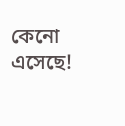কেনো এসেছে!